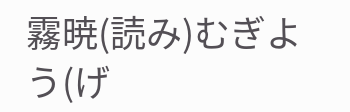霧暁(読み)むぎよう(げ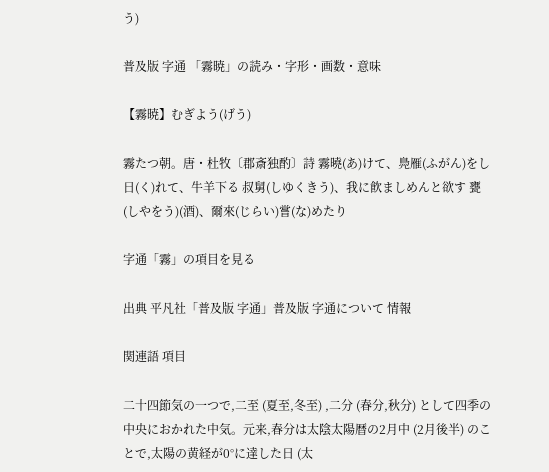う)

普及版 字通 「霧暁」の読み・字形・画数・意味

【霧暁】むぎよう(げう)

霧たつ朝。唐・杜牧〔郡斎独酌〕詩 霧曉(あ)けて、鳧雁(ふがん)をし 日(く)れて、牛羊下る 叔舅(しゆくきう)、我に飮ましめんと欲す 甕(しやをう)(酒)、爾來(じらい)嘗(な)めたり

字通「霧」の項目を見る

出典 平凡社「普及版 字通」普及版 字通について 情報

関連語 項目

二十四節気の一つで,二至 (夏至,冬至) ,二分 (春分,秋分) として四季の中央におかれた中気。元来,春分は太陰太陽暦の2月中 (2月後半) のことで,太陽の黄経が0°に達した日 (太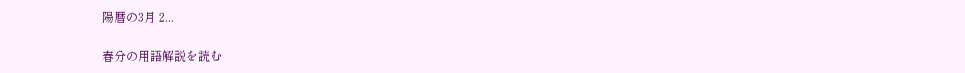陽暦の3月 2...

春分の用語解説を読む